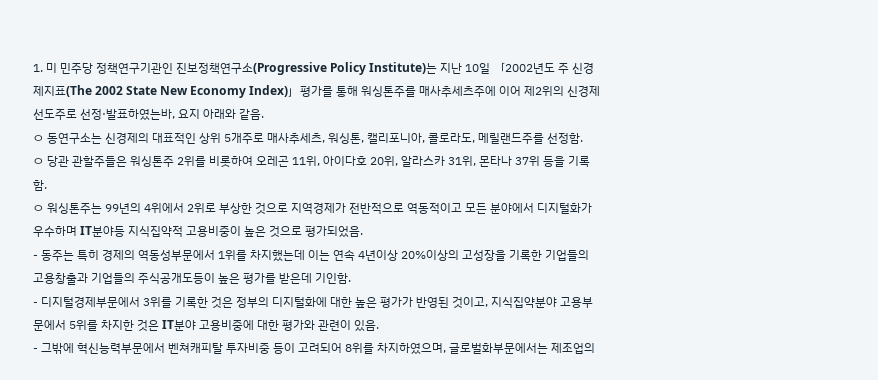1. 미 민주당 정책연구기관인 진보정책연구소(Progressive Policy Institute)는 지난 10일 「2002년도 주 신경제지표(The 2002 State New Economy Index)」평가를 통해 워싱톤주를 매사추세츠주에 이어 제2위의 신경제 선도주로 선정·발표하였는바, 요지 아래와 같음.
ㅇ 동연구소는 신경제의 대표적인 상위 5개주로 매사추세츠, 워싱톤, 캘리포니아, 콜로라도, 메릴랜드주를 선정함.
ㅇ 당관 관할주들은 워싱톤주 2위를 비롯하여 오레곤 11위, 아이다호 20위, 알라스카 31위, 몬타나 37위 등을 기록함.
ㅇ 워싱톤주는 99년의 4위에서 2위로 부상한 것으로 지역경제가 전반적으로 역동적이고 모든 분야에서 디지털화가 우수하며 IT분야등 지식집약적 고용비중이 높은 것으로 평가되었음.
- 동주는 특히 경제의 역동성부문에서 1위를 차지했는데 이는 연속 4년이상 20%이상의 고성장을 기록한 기업들의 고용창출과 기업들의 주식공개도등이 높은 평가를 받은데 기인함.
- 디지털경제부문에서 3위를 기록한 것은 정부의 디지털화에 대한 높은 평가가 반영된 것이고, 지식집약분야 고용부문에서 5위를 차지한 것은 IT분야 고용비중에 대한 평가와 관련이 있음.
- 그밖에 혁신능력부문에서 벤쳐캐피탈 투자비중 등이 고려되어 8위를 차지하였으며, 글로벌화부문에서는 제조업의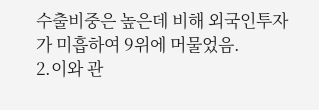수출비중은 높은데 비해 외국인투자가 미흡하여 9위에 머물었음.
2.이와 관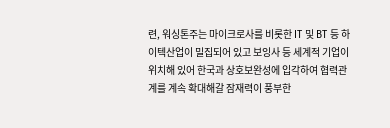련, 워싱톤주는 마이크로사를 비롯한 IT 및 BT 등 하이텍산업이 밀집되어 있고 보잉사 등 세계적 기업이 위치해 있어 한국과 상호보완성에 입각하여 협력관계를 계속 확대해갈 잠재력이 풍부한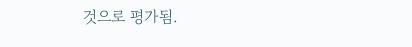것으로 평가됨.